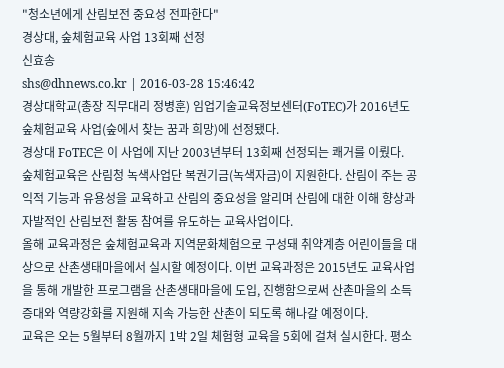"청소년에게 산림보전 중요성 전파한다"
경상대, 숲체험교육 사업 13회째 선정
신효송
shs@dhnews.co.kr | 2016-03-28 15:46:42
경상대학교(총장 직무대리 정병훈) 임업기술교육정보센터(FoTEC)가 2016년도 숲체험교육 사업(숲에서 찾는 꿈과 희망)에 선정됐다.
경상대 FoTEC은 이 사업에 지난 2003년부터 13회째 선정되는 쾌거를 이뤘다.
숲체험교육은 산림청 녹색사업단 복권기금(녹색자금)이 지원한다. 산림이 주는 공익적 기능과 유용성을 교육하고 산림의 중요성을 알리며 산림에 대한 이해 향상과 자발적인 산림보전 활동 참여를 유도하는 교육사업이다.
올해 교육과정은 숲체험교육과 지역문화체험으로 구성돼 취약계층 어린이들을 대상으로 산촌생태마을에서 실시할 예정이다. 이번 교육과정은 2015년도 교육사업을 통해 개발한 프로그램을 산촌생태마을에 도입, 진행함으로써 산촌마을의 소득증대와 역량강화를 지원해 지속 가능한 산촌이 되도록 해나갈 예정이다.
교육은 오는 5월부터 8월까지 1박 2일 체험형 교육을 5회에 걸쳐 실시한다. 평소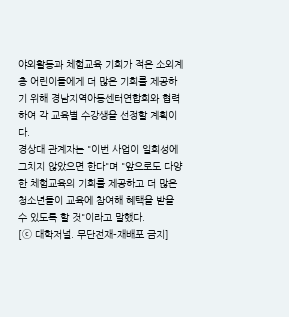야외활동과 체험교육 기회가 적은 소외계층 어린이들에게 더 많은 기회를 제공하기 위해 경남지역아동센터연합회와 협력하여 각 교육별 수강생을 선정할 계획이다.
경상대 관계자는 "이번 사업이 일회성에 그치지 않았으면 한다"며 "앞으로도 다양한 체험교육의 기회를 제공하고 더 많은 청소년들이 교육에 참여해 혜택을 받을 수 있도록 할 것"이라고 말했다.
[ⓒ 대학저널. 무단전재-재배포 금지]